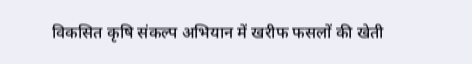विकसित कृषि संकल्प अभियान में खरीफ फसलों की खेती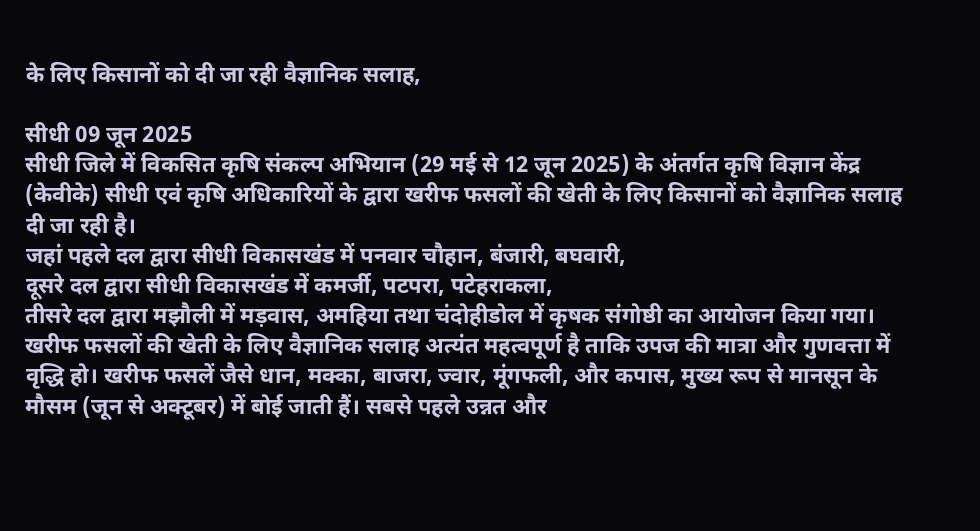के लिए किसानों को दी जा रही वैज्ञानिक सलाह,

सीधी 09 जून 2025
सीधी जिले में विकसित कृषि संकल्प अभियान (29 मई से 12 जून 2025) के अंतर्गत कृषि विज्ञान केंद्र (केवीके) सीधी एवं कृषि अधिकारियों के द्वारा खरीफ फसलों की खेती के लिए किसानों को वैज्ञानिक सलाह दी जा रही है।
जहां पहले दल द्वारा सीधी विकासखंड में पनवार चौहान, बंजारी, बघवारी,
दूसरे दल द्वारा सीधी विकासखंड में कमर्जी, पटपरा, पटेहराकला,
तीसरे दल द्वारा मझौली में मड़वास, अमहिया तथा चंदोहीडोल में कृषक संगोष्ठी का आयोजन किया गया।
खरीफ फसलों की खेती के लिए वैज्ञानिक सलाह अत्यंत महत्वपूर्ण है ताकि उपज की मात्रा और गुणवत्ता में वृद्धि हो। खरीफ फसलें जैसे धान, मक्का, बाजरा, ज्वार, मूंगफली, और कपास, मुख्य रूप से मानसून के मौसम (जून से अक्टूबर) में बोई जाती हैं। सबसे पहले उन्नत और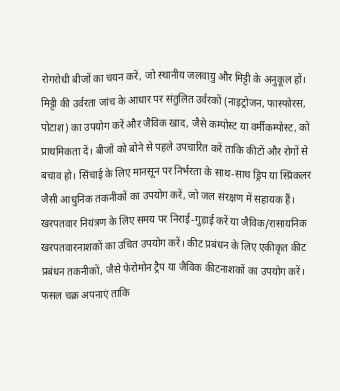रोगरोधी बीजों का चयन करें, जो स्थानीय जलवायु और मिट्टी के अनुकूल हों। मिट्टी की उर्वरता जांच के आधार पर संतुलित उर्वरकों (नाइट्रोजन, फास्फोरस, पोटाश) का उपयोग करें और जैविक खाद, जैसे कम्पोस्ट या वर्मीकम्पोस्ट, को प्राथमिकता दें। बीजों को बोने से पहले उपचारित करें ताकि कीटों और रोगों से बचाव हो। सिंचाई के लिए मानसून पर निर्भरता के साथ-साथ ड्रिप या स्प्रिंकलर जैसी आधुनिक तकनीकों का उपयोग करें, जो जल संरक्षण में सहायक हैं। खरपतवार नियंत्रण के लिए समय पर निराई-गुड़ाई करें या जैविक/रासायनिक खरपतवारनाशकों का उचित उपयोग करें। कीट प्रबंधन के लिए एकीकृत कीट प्रबंधन तकनीकों, जैसे फेरोमोन ट्रैप या जैविक कीटनाशकों का उपयोग करें। फसल चक्र अपनाएं ताकि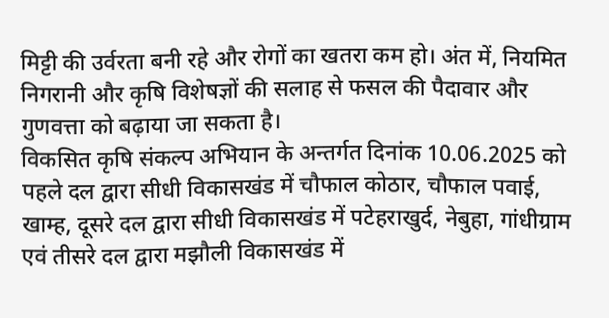मिट्टी की उर्वरता बनी रहे और रोगों का खतरा कम हो। अंत में, नियमित निगरानी और कृषि विशेषज्ञों की सलाह से फसल की पैदावार और गुणवत्ता को बढ़ाया जा सकता है।
विकसित कृषि संकल्प अभियान के अन्तर्गत दिनांक 10.06.2025 को पहले दल द्वारा सीधी विकासखंड में चौफाल कोठार, चौफाल पवाई, खाम्ह, दूसरे दल द्वारा सीधी विकासखंड में पटेहराखुर्द, नेबुहा, गांधीग्राम एवं तीसरे दल द्वारा मझौली विकासखंड में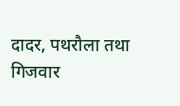दादर, पथरौला तथा गिजवार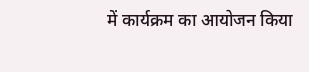में कार्यक्रम का आयोजन किया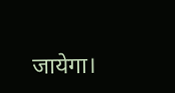जायेगा।